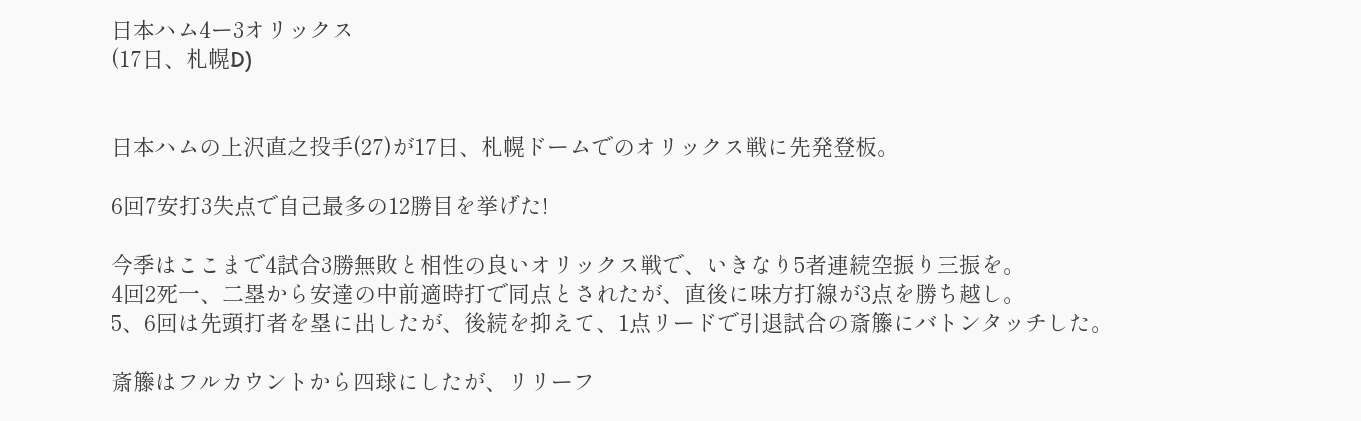日本ハム4ー3オリックス
(17日、札幌D)


日本ハムの上沢直之投手(27)が17日、札幌ドームでのオリックス戦に先発登板。

6回7安打3失点で自己最多の12勝目を挙げた!

今季はここまで4試合3勝無敗と相性の良いオリックス戦で、いきなり5者連続空振り三振を。
4回2死一、二塁から安達の中前適時打で同点とされたが、直後に味方打線が3点を勝ち越し。
5、6回は先頭打者を塁に出したが、後続を抑えて、1点リードで引退試合の斎籐にバトンタッチした。

斎籐はフルカウントから四球にしたが、リリーフ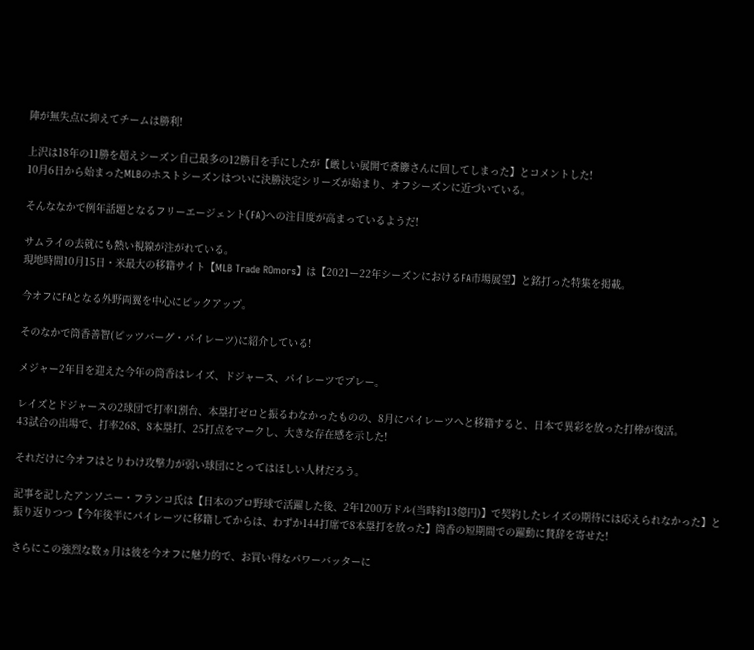陣が無失点に抑えてチームは勝利!

上沢は18年の11勝を超えシーズン自己最多の12勝目を手にしたが【厳しい展開で斎籐さんに回してしまった】とコメントした!
10月6日から始まったMLBのホストシーズンはついに決勝決定シリーズが始まり、オフシーズンに近づいている。

そんななかで例年話題となるフリーエージェント(FA)への注目度が高まっているようだ!

サムライの去就にも熱い視線が注がれている。
現地時間10月15日・米最大の移籍サイト【MLB Trade ROmors】は【2021ー22年シーズンにおけるFA市場展望】と銘打った特集を掲載。

今オフにFAとなる外野両翼を中心にピックアップ。

そのなかで筒香善智(ピッツバーグ・パイレーツ)に紹介している!

メジャー2年目を迎えた今年の筒香はレイズ、ドジャース、パイレーツでプレー。

レイズとドジャースの2球団で打率1割台、本塁打ゼロと振るわなかったものの、8月にパイレーツへと移籍すると、日本で異彩を放った打棒が復活。
43試合の出場で、打率268、8本塁打、25打点をマークし、大きな存在感を示した!

それだけに今オフはとりわけ攻撃力が弱い球団にとってはほしい人材だろう。

記事を記したアンソニー・フランコ氏は【日本のプロ野球で活躍した後、2年1200万ドル(当時約13億円)】で契約したレイズの期待には応えられなかった】と振り返りつつ【今年後半にパイレーツに移籍してからは、わずか144打席で8本塁打を放った】筒香の短期間での躍動に賛辞を寄せた!

さらにこの強烈な数ヵ月は彼を今オフに魅力的で、お買い得なパワーバッターに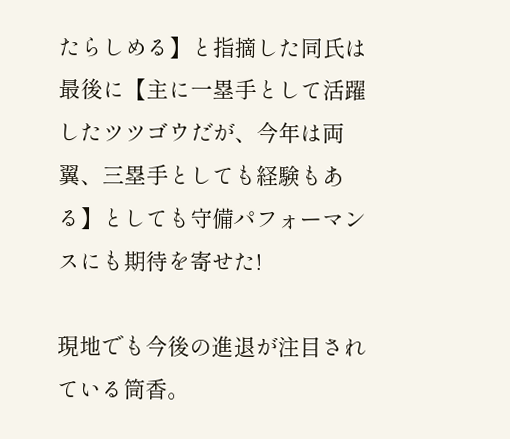たらしめる】と指摘した同氏は最後に【主に一塁手として活躍したツツゴウだが、今年は両翼、三塁手としても経験もある】としても守備パフォーマンスにも期待を寄せた!

現地でも今後の進退が注目されている筒香。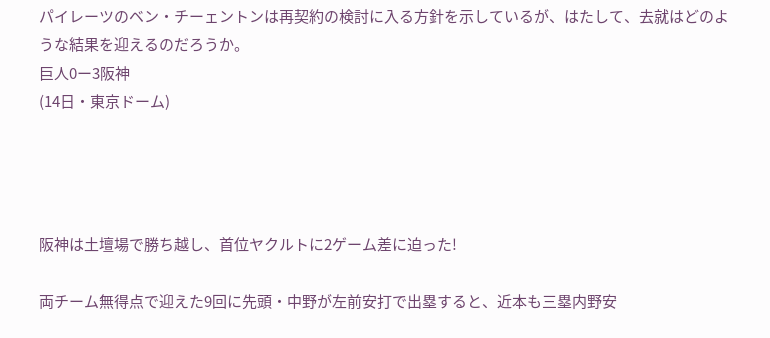パイレーツのベン・チーェントンは再契約の検討に入る方針を示しているが、はたして、去就はどのような結果を迎えるのだろうか。
巨人0ー3阪神
(14日・東京ドーム)




阪神は土壇場で勝ち越し、首位ヤクルトに2ゲーム差に迫った!

両チーム無得点で迎えた9回に先頭・中野が左前安打で出塁すると、近本も三塁内野安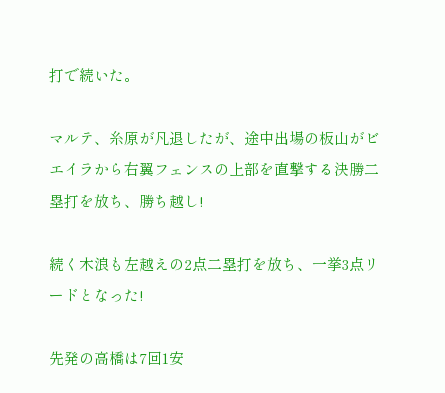打で続いた。

マルテ、糸原が凡退したが、途中出場の板山がビエイラから右翼フェンスの上部を直撃する決勝二塁打を放ち、勝ち越し!

続く木浪も左越えの2点二塁打を放ち、一挙3点リードとなった!

先発の高橋は7回1安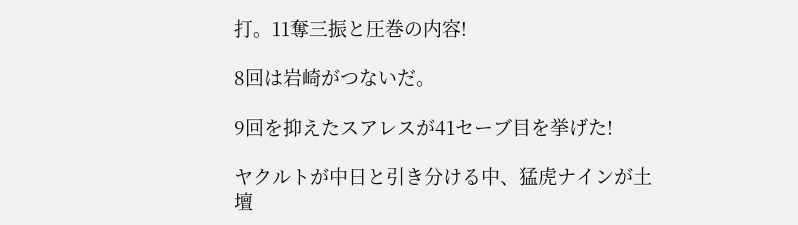打。11奪三振と圧巻の内容!

8回は岩崎がつないだ。

9回を抑えたスアレスが41セーブ目を挙げた!

ヤクルトが中日と引き分ける中、猛虎ナインが土壇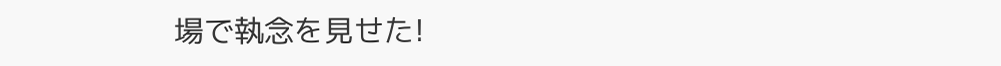場で執念を見せた!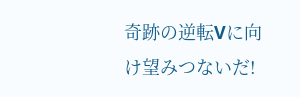奇跡の逆転Vに向け望みつないだ!